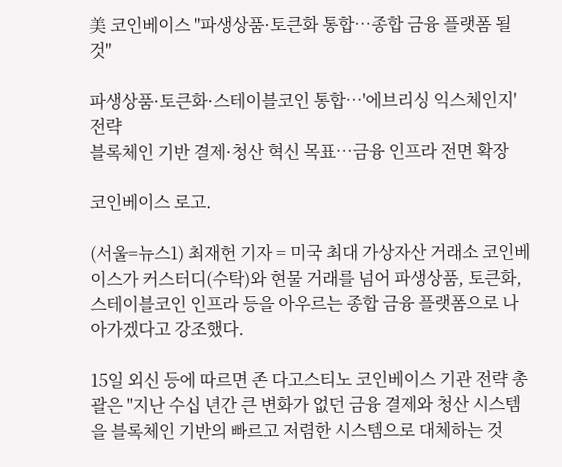美 코인베이스 "파생상품·토큰화 통합…종합 금융 플랫폼 될 것"

파생상품·토큰화·스테이블코인 통합…'에브리싱 익스체인지' 전략
블록체인 기반 결제·청산 혁신 목표…금융 인프라 전면 확장

코인베이스 로고.

(서울=뉴스1) 최재헌 기자 = 미국 최대 가상자산 거래소 코인베이스가 커스터디(수탁)와 현물 거래를 넘어 파생상품, 토큰화, 스테이블코인 인프라 등을 아우르는 종합 금융 플랫폼으로 나아가겠다고 강조했다.

15일 외신 등에 따르면 존 다고스티노 코인베이스 기관 전략 총괄은 "지난 수십 년간 큰 변화가 없던 금융 결제와 청산 시스템을 블록체인 기반의 빠르고 저렴한 시스템으로 대체하는 것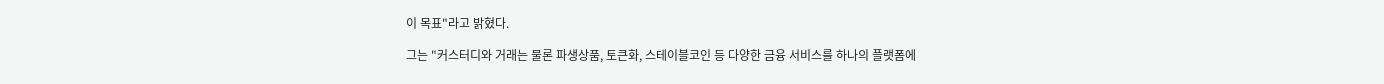이 목표"라고 밝혔다.

그는 "커스터디와 거래는 물론 파생상품, 토큰화, 스테이블코인 등 다양한 금융 서비스를 하나의 플랫폼에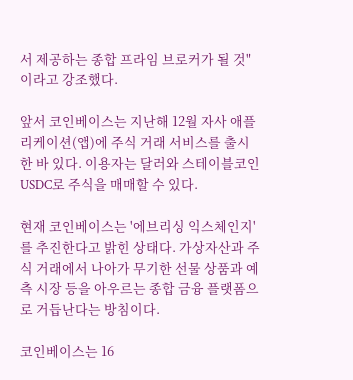서 제공하는 종합 프라임 브로커가 될 것"이라고 강조했다.

앞서 코인베이스는 지난해 12월 자사 애플리케이션(앱)에 주식 거래 서비스를 출시한 바 있다. 이용자는 달러와 스테이블코인 USDC로 주식을 매매할 수 있다.

현재 코인베이스는 '에브리싱 익스체인지'를 추진한다고 밝힌 상태다. 가상자산과 주식 거래에서 나아가 무기한 선물 상품과 예측 시장 등을 아우르는 종합 금융 플랫폼으로 거듭난다는 방침이다.

코인베이스는 16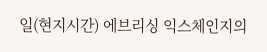일(현지시간) 에브리싱 익스체인지의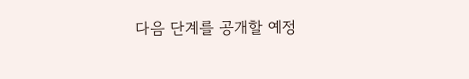다음 단계를 공개할 예정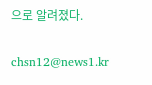으로 알려졌다.

chsn12@news1.kr